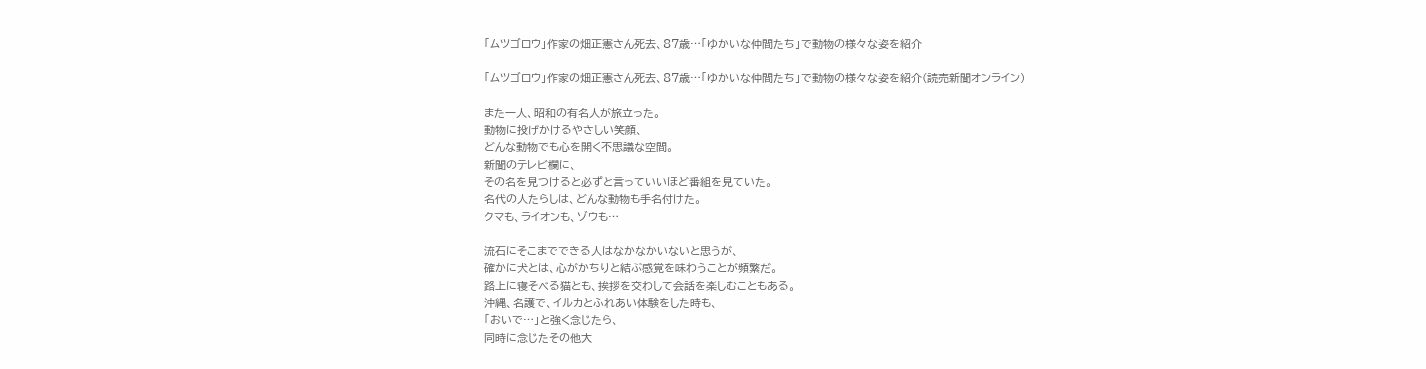「ムツゴロウ」作家の畑正憲さん死去、87歳…「ゆかいな仲間たち」で動物の様々な姿を紹介

「ムツゴロウ」作家の畑正憲さん死去、87歳…「ゆかいな仲間たち」で動物の様々な姿を紹介(読売新聞オンライン)

また一人、昭和の有名人が旅立った。
動物に投げかけるやさしい笑顔、
どんな動物でも心を開く不思議な空間。
新聞のテレビ欄に、
その名を見つけると必ずと言っていいほど番組を見ていた。
名代の人たらしは、どんな動物も手名付けた。
クマも、ライオンも、ゾウも…

流石にそこまでできる人はなかなかいないと思うが、
確かに犬とは、心がかちりと結ぶ感覚を味わうことが頻繁だ。
路上に寝そべる猫とも、挨拶を交わして会話を楽しむこともある。
沖縄、名護で、イルカとふれあい体験をした時も、
「おいで…」と強く念じたら、
同時に念じたその他大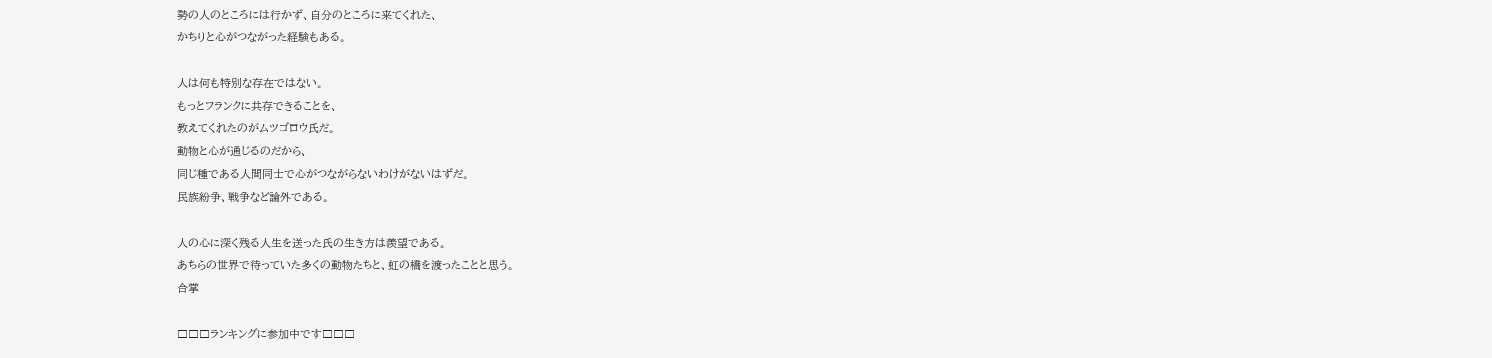勢の人のところには行かず、自分のところに来てくれた、
かちりと心がつながった経験もある。

人は何も特別な存在ではない。
もっとフランクに共存できることを、
教えてくれたのがムツゴロウ氏だ。
動物と心が通じるのだから、
同じ種である人間同士で心がつながらないわけがないはずだ。
民族紛争、戦争など論外である。

人の心に深く残る人生を送った氏の生き方は羨望である。
あちらの世界で待っていた多くの動物たちと、虹の橋を渡ったことと思う。
合掌

□□□ランキングに参加中です□□□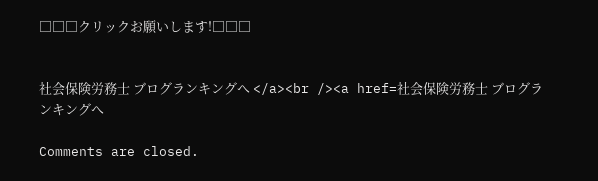□□□クリックお願いします!□□□


社会保険労務士 ブログランキングへ </a><br /><a href=社会保険労務士 ブログランキングへ

Comments are closed.